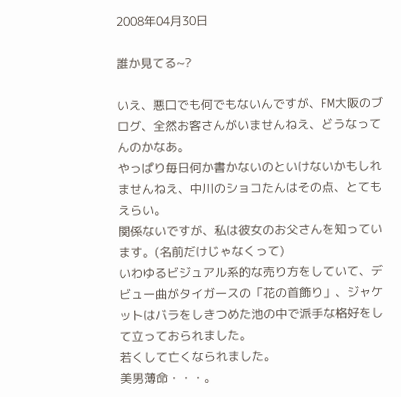2008年04月30日

誰か見てる~?

いえ、悪口でも何でもないんですが、FM大阪のブログ、全然お客さんがいませんねえ、どうなってんのかなあ。
やっぱり毎日何か書かないのといけないかもしれませんねえ、中川のショコたんはその点、とてもえらい。
関係ないですが、私は彼女のお父さんを知っています。(名前だけじゃなくって)
いわゆるビジュアル系的な売り方をしていて、デビュー曲がタイガースの「花の首飾り」、ジャケットはバラをしきつめた池の中で派手な格好をして立っておられました。
若くして亡くなられました。
美男薄命・・・。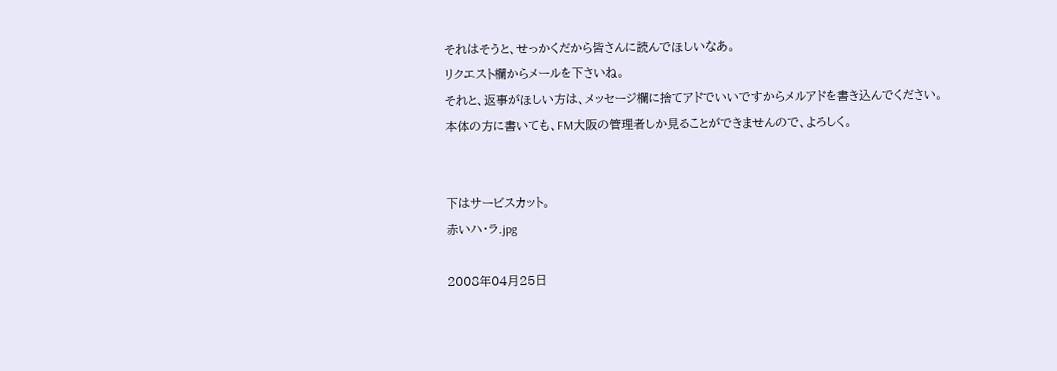それはそうと、せっかくだから皆さんに読んでほしいなあ。
リクエスト欄からメールを下さいね。
それと、返事がほしい方は、メッセージ欄に捨てアドでいいですからメルアドを書き込んでください。
本体の方に書いても、FM大阪の管理者しか見ることができませんので、よろしく。


下はサービスカット。
赤いハ・ラ.jpg

2008年04月25日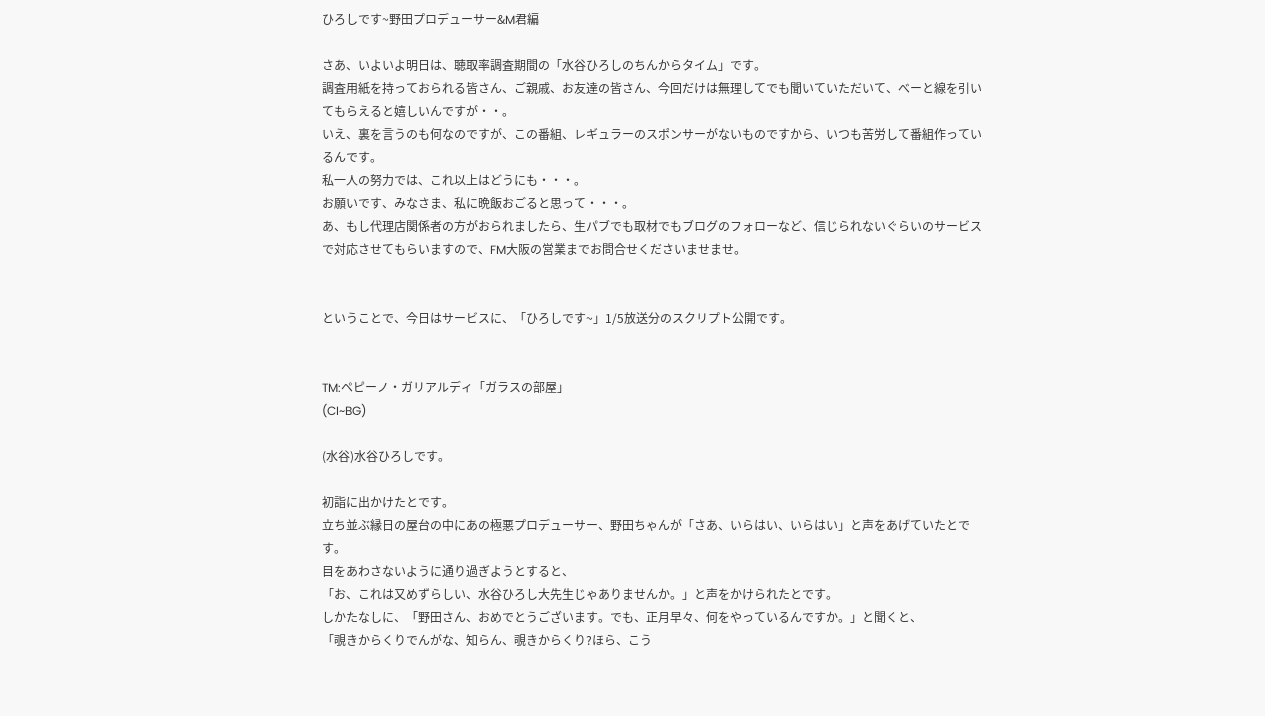ひろしです~野田プロデューサー&M君編

さあ、いよいよ明日は、聴取率調査期間の「水谷ひろしのちんからタイム」です。
調査用紙を持っておられる皆さん、ご親戚、お友達の皆さん、今回だけは無理してでも聞いていただいて、べーと線を引いてもらえると嬉しいんですが・・。
いえ、裏を言うのも何なのですが、この番組、レギュラーのスポンサーがないものですから、いつも苦労して番組作っているんです。
私一人の努力では、これ以上はどうにも・・・。
お願いです、みなさま、私に晩飯おごると思って・・・。
あ、もし代理店関係者の方がおられましたら、生パブでも取材でもブログのフォローなど、信じられないぐらいのサービスで対応させてもらいますので、FM大阪の営業までお問合せくださいませませ。


ということで、今日はサービスに、「ひろしです~」1/5放送分のスクリプト公開です。


TM:ペピーノ・ガリアルディ「ガラスの部屋」
(CI~BG)

(水谷)水谷ひろしです。

初詣に出かけたとです。
立ち並ぶ縁日の屋台の中にあの極悪プロデューサー、野田ちゃんが「さあ、いらはい、いらはい」と声をあげていたとです。
目をあわさないように通り過ぎようとすると、
「お、これは又めずらしい、水谷ひろし大先生じゃありませんか。」と声をかけられたとです。
しかたなしに、「野田さん、おめでとうございます。でも、正月早々、何をやっているんですか。」と聞くと、
「覗きからくりでんがな、知らん、覗きからくり?ほら、こう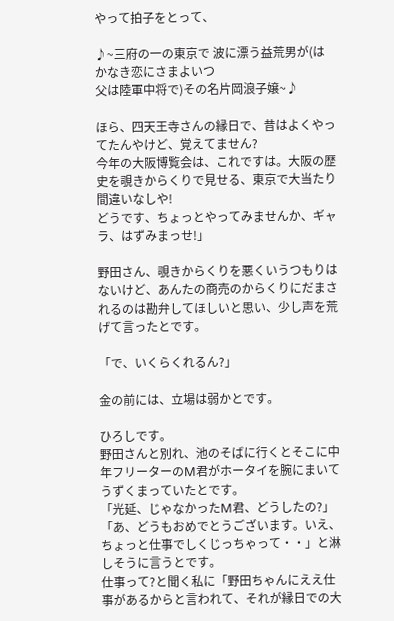やって拍子をとって、

♪~三府の一の東京で 波に漂う益荒男が(はかなき恋にさまよいつ
父は陸軍中将で)その名片岡浪子嬢~♪

ほら、四天王寺さんの縁日で、昔はよくやってたんやけど、覚えてません?
今年の大阪博覧会は、これですは。大阪の歴史を覗きからくりで見せる、東京で大当たり間違いなしや!
どうです、ちょっとやってみませんか、ギャラ、はずみまっせ!」

野田さん、覗きからくりを悪くいうつもりはないけど、あんたの商売のからくりにだまされるのは勘弁してほしいと思い、少し声を荒げて言ったとです。

「で、いくらくれるん?」

金の前には、立場は弱かとです。

ひろしです。
野田さんと別れ、池のそばに行くとそこに中年フリーターのM君がホータイを腕にまいてうずくまっていたとです。
「光延、じゃなかったM君、どうしたの?」
「あ、どうもおめでとうございます。いえ、ちょっと仕事でしくじっちゃって・・」と淋しそうに言うとです。
仕事って?と聞く私に「野田ちゃんにええ仕事があるからと言われて、それが縁日での大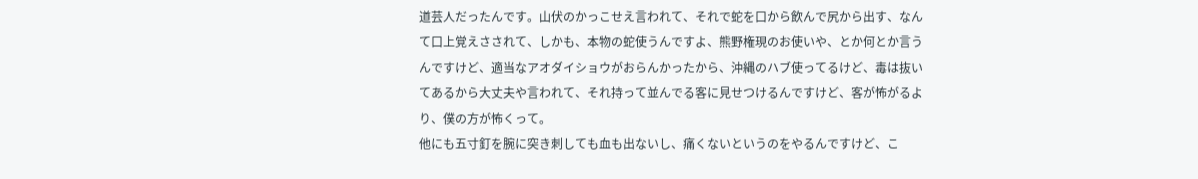道芸人だったんです。山伏のかっこせえ言われて、それで蛇を口から飲んで尻から出す、なんて口上覚えさされて、しかも、本物の蛇使うんですよ、熊野権現のお使いや、とか何とか言うんですけど、適当なアオダイショウがおらんかったから、沖縄のハブ使ってるけど、毒は抜いてあるから大丈夫や言われて、それ持って並んでる客に見せつけるんですけど、客が怖がるより、僕の方が怖くって。
他にも五寸釘を腕に突き刺しても血も出ないし、痛くないというのをやるんですけど、こ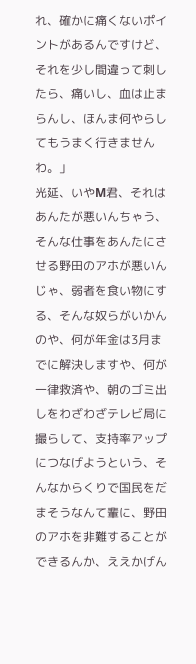れ、確かに痛くないポイントがあるんですけど、それを少し間違って刺したら、痛いし、血は止まらんし、ほんま何やらしてもうまく行きませんわ。」
光延、いやM君、それはあんたが悪いんちゃう、そんな仕事をあんたにさせる野田のアホが悪いんじゃ、弱者を食い物にする、そんな奴らがいかんのや、何が年金は3月までに解決しますや、何が一律救済や、朝のゴミ出しをわざわざテレビ局に撮らして、支持率アップにつなげようという、そんなからくりで国民をだまそうなんて輩に、野田のアホを非難することができるんか、ええかげん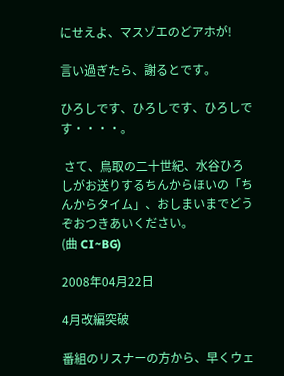にせえよ、マスゾエのどアホが!

言い過ぎたら、謝るとです。

ひろしです、ひろしです、ひろしです・・・・。

 さて、鳥取の二十世紀、水谷ひろしがお送りするちんからほいの「ちんからタイム」、おしまいまでどうぞおつきあいください。
(曲 CI~BG)

2008年04月22日

4月改編突破

番組のリスナーの方から、早くウェ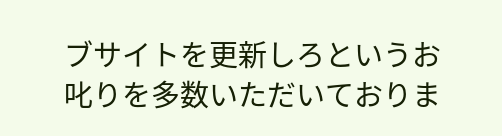ブサイトを更新しろというお叱りを多数いただいておりま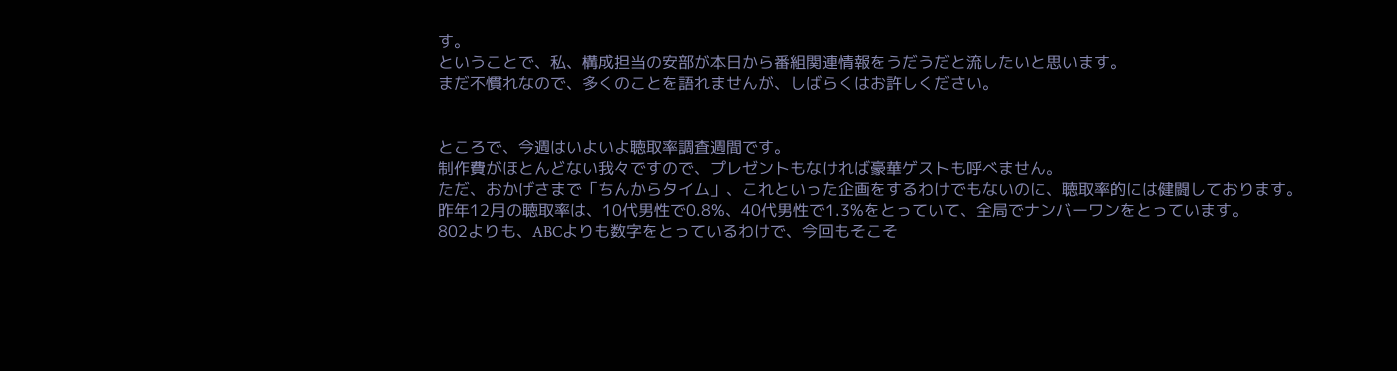す。
ということで、私、構成担当の安部が本日から番組関連情報をうだうだと流したいと思います。
まだ不慣れなので、多くのことを語れませんが、しばらくはお許しください。


ところで、今週はいよいよ聴取率調査週間です。
制作費がほとんどない我々ですので、プレゼントもなければ豪華ゲストも呼べません。
ただ、おかげさまで「ちんからタイム」、これといった企画をするわけでもないのに、聴取率的には健闘しております。
昨年12月の聴取率は、10代男性で0.8%、40代男性で1.3%をとっていて、全局でナンバーワンをとっています。
802よりも、ABCよりも数字をとっているわけで、今回もそこそ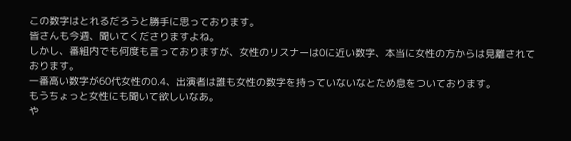この数字はとれるだろうと勝手に思っております。
皆さんも今週、聞いてくださりますよね。
しかし、番組内でも何度も言っておりますが、女性のリスナーは0に近い数字、本当に女性の方からは見離されております。
一番高い数字が60代女性の0.4、出演者は誰も女性の数字を持っていないなとため息をついております。
もうちょっと女性にも聞いて欲しいなあ。
や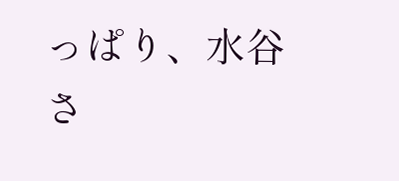っぱり、水谷さ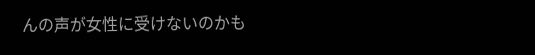んの声が女性に受けないのかも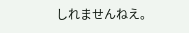しれませんねえ。